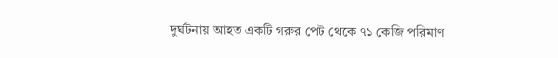দুর্ঘটনায় আহত একটি গরুর পেট থেকে ৭১ কেজি পরিমাণ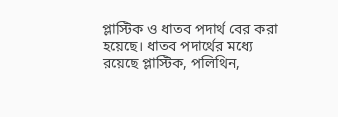প্লাস্টিক ও ধাতব পদার্থ বের করা হয়েছে। ধাতব পদার্থের মধ্যে রয়েছে প্লাস্টিক, পলিথিন,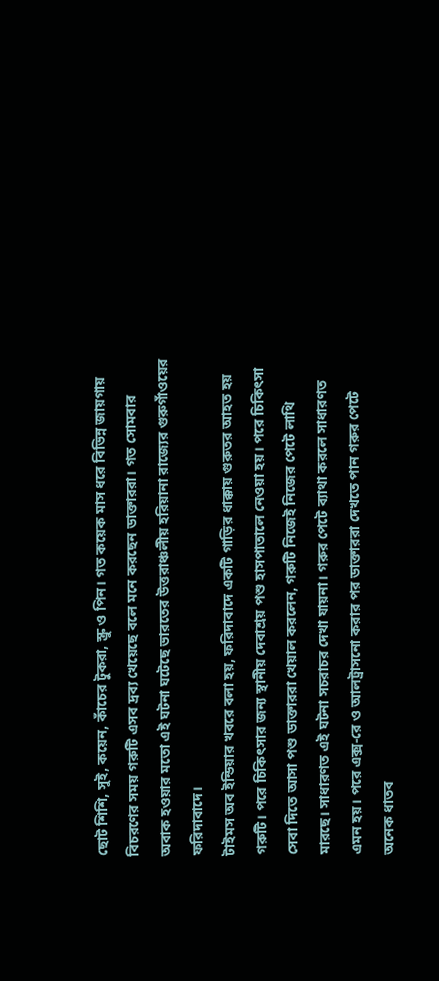ছোট শিশি, সুই, কয়েন, কাঁচের টুকরা, স্ক্রু ও পিন। গত কয়েক মাস ধরে বিভিন্ন জায়গায় বিচরণের সময় গরুটি এসব দ্রব্য খেয়েছে বলে মনে করছেন ডাক্তাররা। গত সোমবার অবাক হওয়ার মতো এই ঘটনা ঘটেছে ভারতের উত্তরাঞ্চলীয় হরিয়ানা রাজ্যের গুরুগাঁওয়ের ফরিদাবাদে।
টাইমস অব ইন্ডিয়ার খবরে বলা হয়, ফরিদাবাদে একটি গাড়ির ধাক্কায় গুরুতর আহত হয় গরুটি। পরে চিকিৎসার জন্য স্থানীয় দেবাশ্রয় পশু হাসপাতালে নেওয়া হয়। পরে চিকিৎসা সেবা দিতে আসা পশু ডাক্তাররা খেয়াল করলেন, গরুটি নিজেই নিজের পেটে লাথি মারছে। সাধারণত এই ঘটনা সচরাচর দেখা যায়না। গরুর পেটে ব্যাথা করলে সাধারণত এমন হয়। পরে এক্স-রে ও আলট্রাসনো করার পর ডাক্তাররা দেখতে পান গরুর পেটে অনেক ধাতব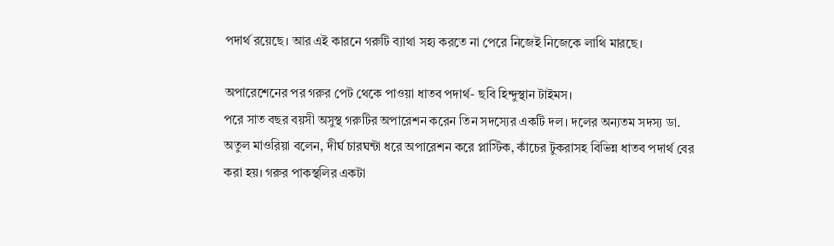পদার্থ রয়েছে। আর এই কারনে গরুটি ব্যাথা সহ্য করতে না পেরে নিজেই নিজেকে লাথি মারছে।

অপারেশেনের পর গরুর পেট থেকে পাওয়া ধাতব পদার্থ- ছবি হিন্দুস্থান টাইমস।
পরে সাত বছর বয়সী অসুস্থ গরুটির অপারেশন করেন তিন সদস্যের একটি দল। দলের অন্যতম সদস্য ডা. অতুল মাওরিয়া বলেন, দীর্ঘ চারঘন্টা ধরে অপারেশন করে প্লাস্টিক, কাঁচের টুকরাসহ বিভিন্ন ধাতব পদার্থ বের করা হয়। গরুর পাকস্থলির একটা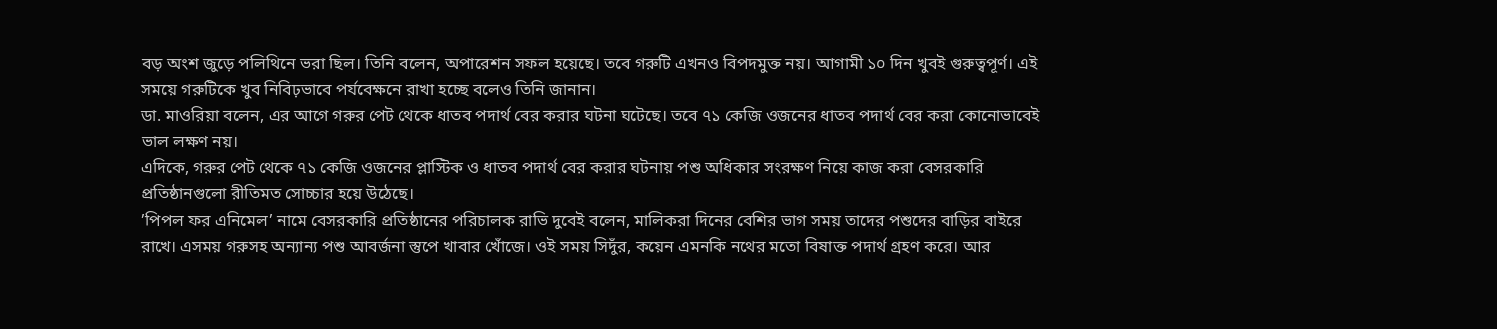বড় অংশ জুড়ে পলিথিনে ভরা ছিল। তিনি বলেন, অপারেশন সফল হয়েছে। তবে গরুটি এখনও বিপদমুক্ত নয়। আগামী ১০ দিন খুবই গুরুত্বপূর্ণ। এই সময়ে গরুটিকে খুব নিবিঢ়ভাবে পর্যবেক্ষনে রাখা হচ্ছে বলেও তিনি জানান।
ডা. মাওরিয়া বলেন, এর আগে গরুর পেট থেকে ধাতব পদার্থ বের করার ঘটনা ঘটেছে। তবে ৭১ কেজি ওজনের ধাতব পদার্থ বের করা কোনোভাবেই ভাল লক্ষণ নয়।
এদিকে, গরুর পেট থেকে ৭১ কেজি ওজনের প্লাস্টিক ও ধাতব পদার্থ বের করার ঘটনায় পশু অধিকার সংরক্ষণ নিয়ে কাজ করা বেসরকারি প্রতিষ্ঠানগুলো রীতিমত সোচ্চার হয়ে উঠেছে।
’পিপল ফর এনিমেল’ নামে বেসরকারি প্রতিষ্ঠানের পরিচালক রাভি দুবেই বলেন, মালিকরা দিনের বেশির ভাগ সময় তাদের পশুদের বাড়ির বাইরে রাখে। এসময় গরুসহ অন্যান্য পশু আবর্জনা স্তুপে খাবার খোঁজে। ওই সময় সিদুঁর, কয়েন এমনকি নথের মতো বিষাক্ত পদার্থ গ্রহণ করে। আর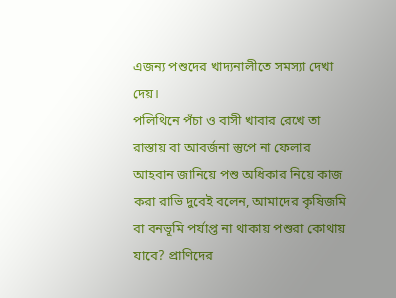এজন্য পশুদের খাদ্যনালীতে সমস্যা দেখা দেয়।
পলিথিনে পঁচা ও বাসী খাবার রেখে তা রাস্তায় বা আবর্জনা স্তুপে না ফেলার আহবান জানিয়ে পশু অধিকার নিয়ে কাজ করা রাভি দুবেই বলেন, আমাদের কৃষিজমি বা বনভূমি পর্যাপ্ত না থাকায় পশুরা কোথায় যাবে? প্রাণিদের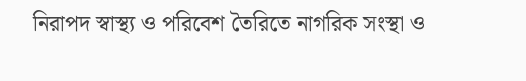নিরাপদ স্বাস্থ্য ও পরিবেশ তৈরিতে নাগরিক সংস্থা ও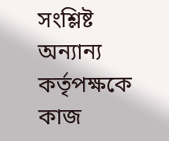সংশ্লিষ্ট অন্যান্য কর্তৃপক্ষকে কাজ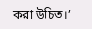করা উচিত।’